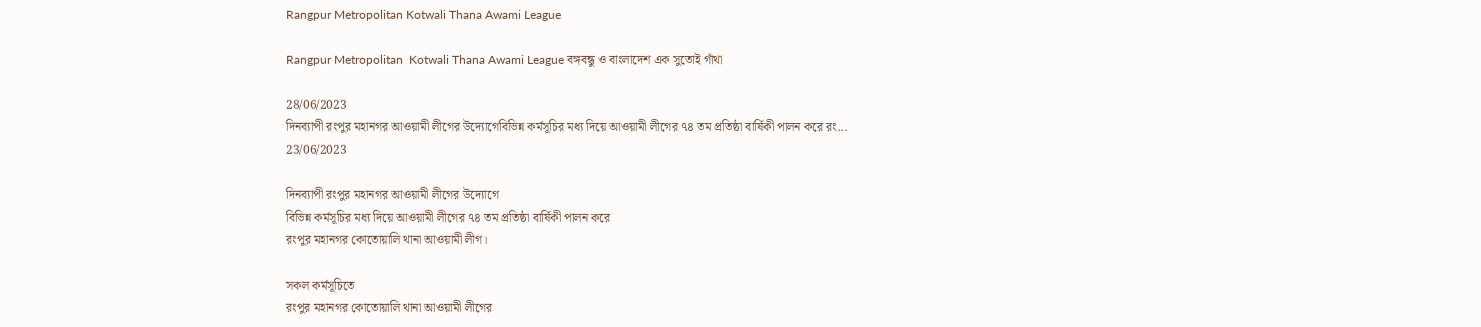Rangpur Metropolitan Kotwali Thana Awami League

Rangpur Metropolitan  Kotwali Thana Awami League বঙ্গবন্ধু ও বাংলাদেশ এক সুতোই গাঁথা

28/06/2023
দিনব্যাপী রংপুর মহানগর আওয়ামী লীগের উদ্যোগেবিভিন্ন কর্মসূচির মধ্য দিয়ে আওয়ামী লীগের ৭৪ তম প্রতিষ্ঠা বার্ষিকী পালন করে রং...
23/06/2023

দিনব্যাপী রংপুর মহানগর আওয়ামী লীগের উদ্যোগে
বিভিন্ন কর্মসূচির মধ্য দিয়ে আওয়ামী লীগের ৭৪ তম প্রতিষ্ঠা বার্ষিকী পালন করে
রংপুর মহানগর কোতোয়ালি থানা আওয়ামী লীগ।

সকল কর্মসূচিতে
রংপুর মহানগর কোতোয়ালি থানা আওয়ামী লীগের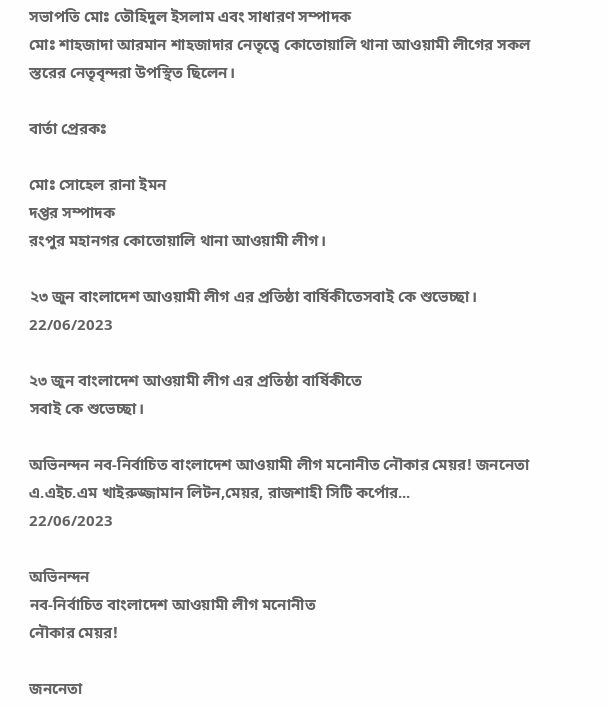সভাপতি মোঃ তৌহিদুল ইসলাম এবং সাধারণ সম্পাদক
মোঃ শাহজাদা আরমান শাহজাদার নেতৃত্বে কোতোয়ালি থানা আওয়ামী লীগের সকল স্তরের নেতৃবৃন্দরা উপস্থিত ছিলেন।

বার্তা প্রেরকঃ

মোঃ সোহেল রানা ইমন
দপ্তর সম্পাদক
রংপুর মহানগর কোতোয়ালি থানা আওয়ামী লীগ।

২৩ জুন বাংলাদেশ আওয়ামী লীগ এর প্রতিষ্ঠা বার্ষিকীতেসবাই কে শুভেচ্ছা।
22/06/2023

২৩ জুন বাংলাদেশ আওয়ামী লীগ এর প্রতিষ্ঠা বার্ষিকীতে
সবাই কে শুভেচ্ছা।

অভিনন্দন নব-নির্বাচিত বাংলাদেশ আওয়ামী লীগ মনোনীত নৌকার মেয়র! জননেতা এ.এইচ.এম খাইরুজ্জামান লিটন,মেয়র, রাজশাহী সিটি কর্পোর...
22/06/2023

অভিনন্দন
নব-নির্বাচিত বাংলাদেশ আওয়ামী লীগ মনোনীত
নৌকার মেয়র!

জননেতা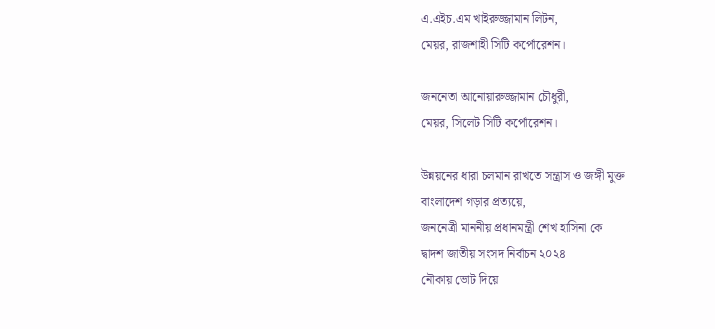এ.এইচ.এম খাইরুজ্জামান লিটন,
মেয়র, রাজশাহী সিটি কর্পোরেশন।

জননেতা আনোয়ারুজ্জামান চৌধুরী,
মেয়র, সিলেট সিটি কর্পোরেশন।

উন্নয়নের ধারা চলমান রাখতে সন্ত্রাস ও জঙ্গী মুক্ত
বাংলাদেশ গড়ার প্রত্যয়ে,
জননেত্রী মাননীয় প্রধানমন্ত্রী শেখ হাসিনা কে
দ্বাদশ জাতীয় সংসদ নির্বাচন ২০২৪
নৌকায় ভোট দিয়ে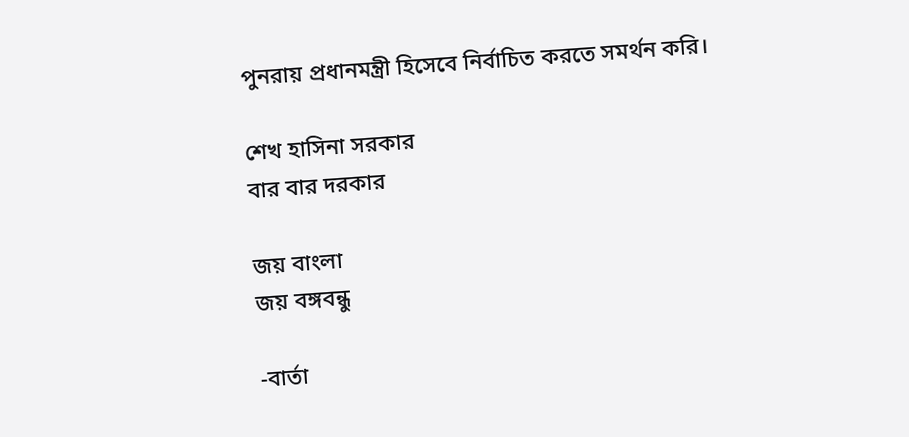পুনরায় প্রধানমন্ত্রী হিসেবে নির্বাচিত করতে সমর্থন করি।

শেখ হাসিনা সরকার
বার বার দরকার

জয় বাংলা
জয় বঙ্গবন্ধু

-বার্তা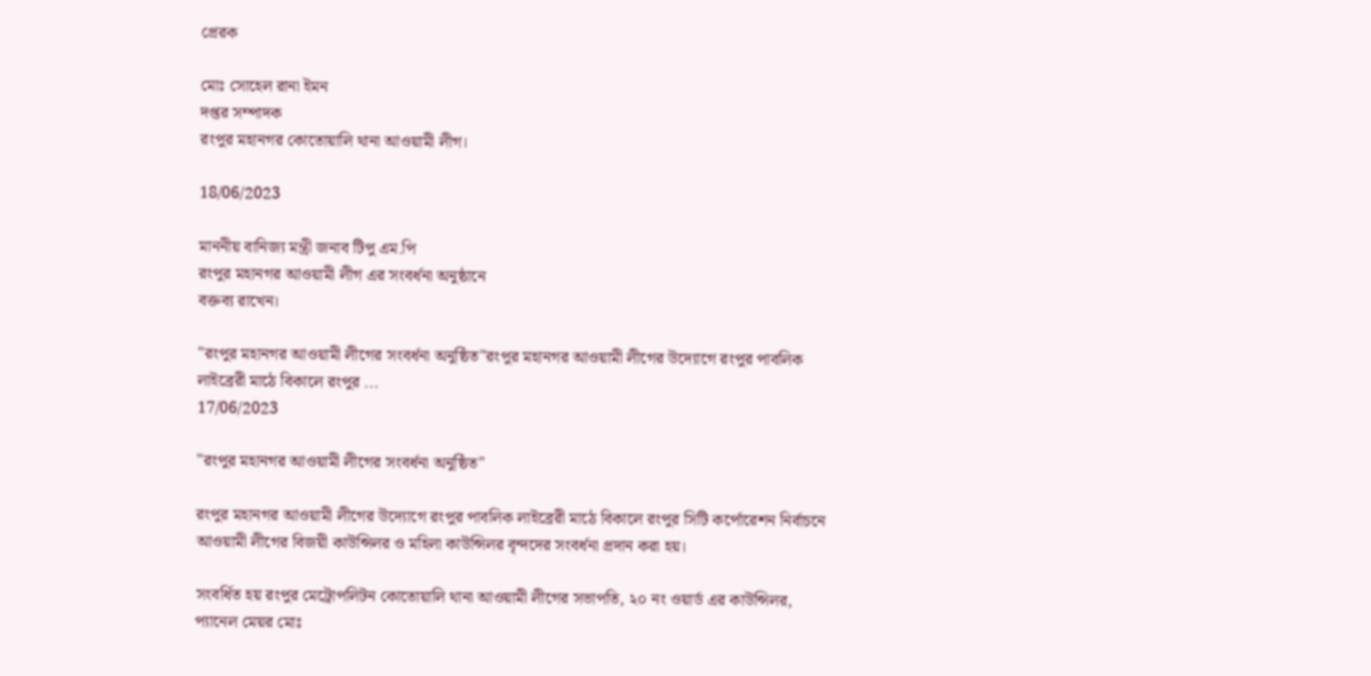প্রেরক

মোঃ সোহেল রানা ইমন
দপ্তর সম্পাদক
রংপুর মহানগর কোতোয়ালি থানা আওয়ামী লীগ।

18/06/2023

মাননীয় বানিজ্য মন্ত্রী জনাব টিপু এম.পি
রংপুর মহানগর আওয়ামী লীগ এর সংবর্ধনা অনুষ্ঠানে
বক্তব্য রাখেন।

"রংপুর মহানগর আওয়ামী লীগের সংবর্ধনা অনুষ্ঠিত"রংপুর মহানগর আওয়ামী লীগের উদ্যোগে রংপুর পাবলিক লাইব্রেরী মাঠে বিকালে রংপুর ...
17/06/2023

"রংপুর মহানগর আওয়ামী লীগের সংবর্ধনা অনুষ্ঠিত"

রংপুর মহানগর আওয়ামী লীগের উদ্যোগে রংপুর পাবলিক লাইব্রেরী মাঠে বিকালে রংপুর সিটি কর্পোরেশন নির্বাচনে আওয়ামী লীগের বিজয়ী কাউন্সিলর ও মহিলা কাউন্সিলর বৃন্দদের সংবর্ধনা প্রদান করা হয়।

সংবর্ধিত হয় রংপুর মেট্রোপলিটন কোতোয়ালি থানা আওয়ামী লীগের সভাপতি, ২০ নং ওয়ার্ড এর কাউন্সিলর, প্যানেল মেয়র মোঃ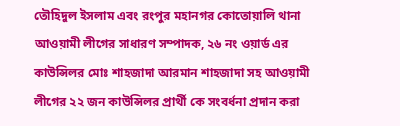তৌহিদুল ইসলাম এবং রংপুর মহানগর কোতোয়ালি থানা আওয়ামী লীগের সাধারণ সম্পাদক, ২৬ নং ওয়ার্ড এর কাউন্সিলর মোঃ শাহজাদা আরমান শাহজাদা সহ আওয়ামী লীগের ২২ জন কাউন্সিলর প্রার্থী কে সংবর্ধনা প্রদান করা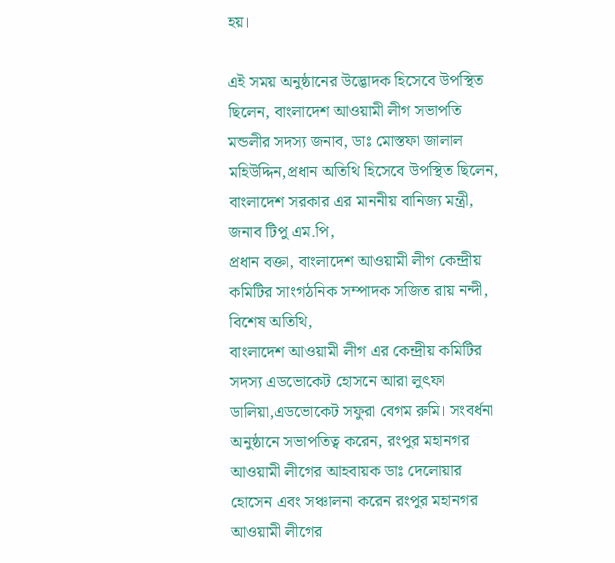হয়।

এই সময় অনুষ্ঠানের উদ্ভোদক হিসেবে উপস্থিত ছিলেন, বাংলাদেশ আওয়ামী লীগ সভাপতি মন্ডলীর সদস্য জনাব, ডাঃ মোস্তফা জালাল মহিউদ্দিন,প্রধান অতিথি হিসেবে উপস্থিত ছিলেন, বাংলাদেশ সরকার এর মাননীয় বানিজ্য মন্ত্রী,
জনাব টিপু এম.পি,
প্রধান বক্তা, বাংলাদেশ আওয়ামী লীগ কেন্দ্রীয় কমিটির সাংগঠনিক সম্পাদক সজিত রায় নন্দী,
বিশেষ অতিথি,
বাংলাদেশ আওয়ামী লীগ এর কেন্দ্রীয় কমিটির সদস্য এডভোকেট হোসনে আরা লুৎফা ডালিয়া,এডভোকেট সফুরা বেগম রুমি। সংবর্ধনা অনুষ্ঠানে সভাপতিত্ব করেন, রংপুর মহানগর আওয়ামী লীগের আহবায়ক ডাঃ দেলোয়ার হোসেন এবং সঞ্চালনা করেন রংপুর মহানগর আওয়ামী লীগের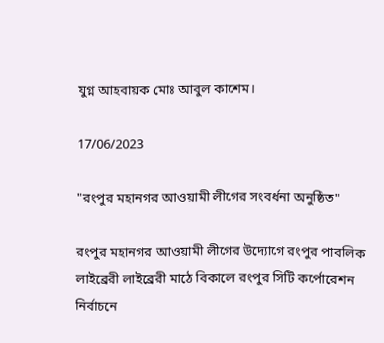যুগ্ন আহবায়ক মোঃ আবুল কাশেম।

17/06/2023

"রংপুর মহানগর আওয়ামী লীগের সংবর্ধনা অনুষ্ঠিত"

রংপুর মহানগর আওয়ামী লীগের উদ্যোগে রংপুর পাবলিক লাইব্রেরী লাইব্রেরী মাঠে বিকালে রংপুর সিটি কর্পোরেশন নির্বাচনে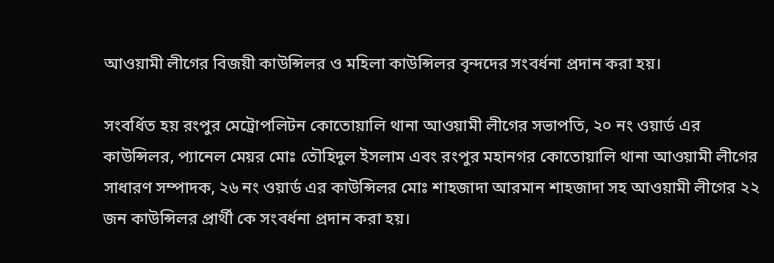আওয়ামী লীগের বিজয়ী কাউন্সিলর ও মহিলা কাউন্সিলর বৃন্দদের সংবর্ধনা প্রদান করা হয়।

সংবর্ধিত হয় রংপুর মেট্রোপলিটন কোতোয়ালি থানা আওয়ামী লীগের সভাপতি, ২০ নং ওয়ার্ড এর কাউন্সিলর, প্যানেল মেয়র মোঃ তৌহিদুল ইসলাম এবং রংপুর মহানগর কোতোয়ালি থানা আওয়ামী লীগের সাধারণ সম্পাদক, ২৬ নং ওয়ার্ড এর কাউন্সিলর মোঃ শাহজাদা আরমান শাহজাদা সহ আওয়ামী লীগের ২২ জন কাউন্সিলর প্রার্থী কে সংবর্ধনা প্রদান করা হয়।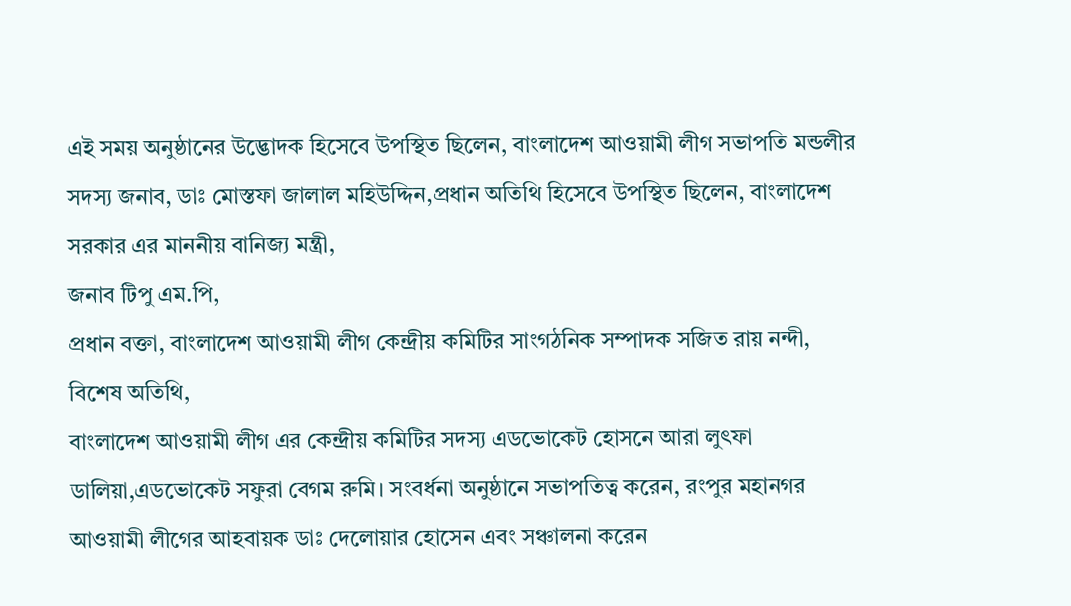এই সময় অনুষ্ঠানের উদ্ভোদক হিসেবে উপস্থিত ছিলেন, বাংলাদেশ আওয়ামী লীগ সভাপতি মন্ডলীর সদস্য জনাব, ডাঃ মোস্তফা জালাল মহিউদ্দিন,প্রধান অতিথি হিসেবে উপস্থিত ছিলেন, বাংলাদেশ সরকার এর মাননীয় বানিজ্য মন্ত্রী,
জনাব টিপু এম.পি,
প্রধান বক্তা, বাংলাদেশ আওয়ামী লীগ কেন্দ্রীয় কমিটির সাংগঠনিক সম্পাদক সজিত রায় নন্দী,
বিশেষ অতিথি,
বাংলাদেশ আওয়ামী লীগ এর কেন্দ্রীয় কমিটির সদস্য এডভোকেট হোসনে আরা লুৎফা ডালিয়া,এডভোকেট সফুরা বেগম রুমি। সংবর্ধনা অনুষ্ঠানে সভাপতিত্ব করেন, রংপুর মহানগর আওয়ামী লীগের আহবায়ক ডাঃ দেলোয়ার হোসেন এবং সঞ্চালনা করেন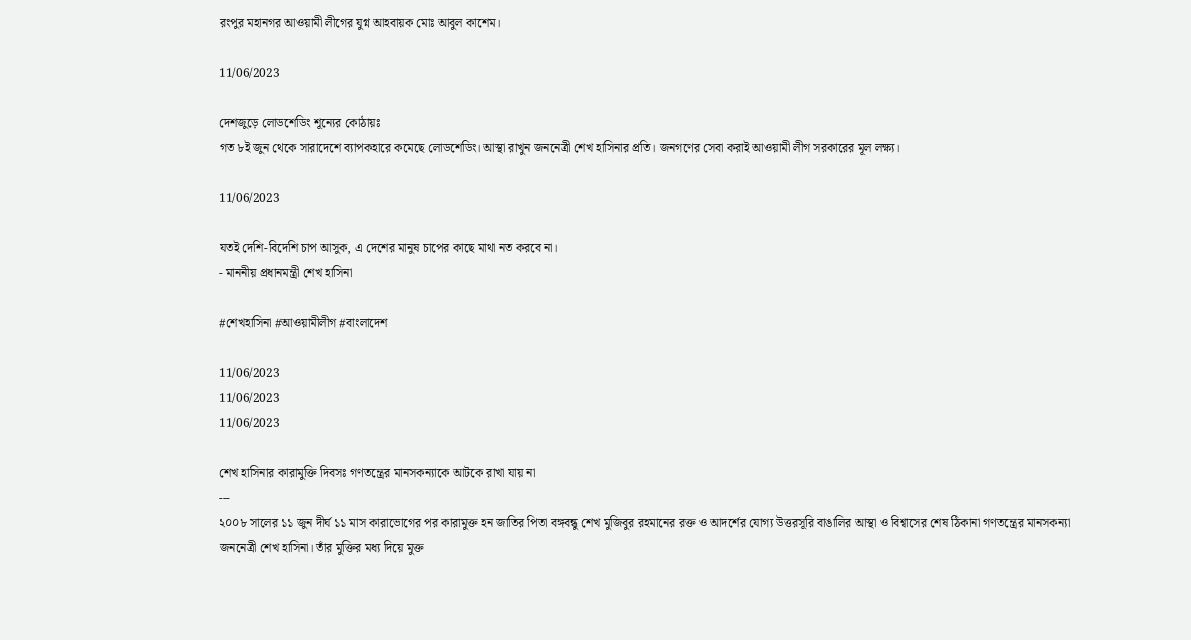রংপুর মহানগর আওয়ামী লীগের যুগ্ন আহবায়ক মোঃ আবুল কাশেম।

11/06/2023

দেশজুড়ে লোডশেডিং শূন্যের কোঠায়ঃ
গত ৮ই জুন থেকে সারাদেশে ব্যাপকহারে কমেছে লোডশেডিং। আস্থা রাখুন জননেত্রী শেখ হাসিনার প্রতি। জনগণের সেবা করাই আওয়ামী লীগ সরকারের মূল লক্ষ্য।

11/06/2023

যতই দেশি-বিদেশি চাপ আসুক, এ দেশের মানুষ চাপের কাছে মাথা নত করবে না।
- মাননীয় প্রধানমন্ত্রী শেখ হাসিনা

#শেখহাসিনা #আওয়ামীলীগ #বাংলাদেশ

11/06/2023
11/06/2023
11/06/2023

শেখ হাসিনার কারামুক্তি দিবসঃ গণতন্ত্রের মানসকন্যাকে আটকে রাখা যায় না
---
২০০৮ সালের ১১ জুন দীর্ঘ ১১ মাস কারাভোগের পর কারামুক্ত হন জাতির পিতা বঙ্গবন্ধু শেখ মুজিবুর রহমানের রক্ত ও আদর্শের যোগ্য উত্তরসূরি বাঙালির আস্থা ও বিশ্বাসের শেষ ঠিকানা গণতন্ত্রের মানসকন্যা জননেত্রী শেখ হাসিনা। তাঁর মুক্তির মধ্য দিয়ে মুক্ত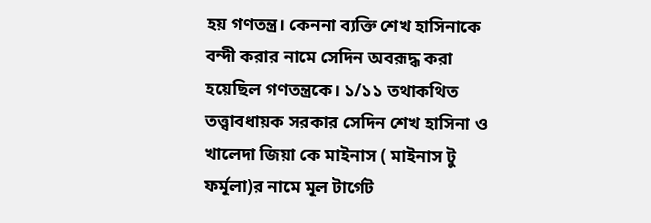হয় গণতন্ত্র। কেননা ব্যক্তি শেখ হাসিনাকে বন্দী করার নামে সেদিন অবরূদ্ধ করা হয়েছিল গণতন্ত্রকে। ১/১১ তথাকথিত তত্ত্বাবধায়ক সরকার সেদিন শেখ হাসিনা ও খালেদা জিয়া কে মাইনাস ( মাইনাস টু ফর্মূলা)র নামে মূল টার্গেট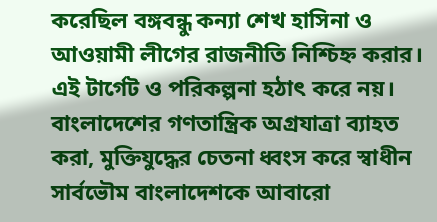করেছিল বঙ্গবন্ধু কন্যা শেখ হাসিনা ও আওয়ামী লীগের রাজনীতি নিশ্চিহ্ন করার। এই টার্গেট ও পরিকল্পনা হঠাৎ করে নয়। বাংলাদেশের গণতান্ত্রিক অগ্রযাত্রা ব্যাহত করা, মুক্তিযুদ্ধের চেতনা ধ্বংস করে স্বাধীন সার্বভৌম বাংলাদেশকে আবারো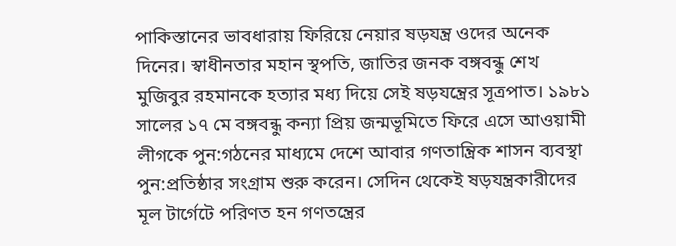পাকিস্তানের ভাবধারায় ফিরিয়ে নেয়ার ষড়যন্ত্র ওদের অনেক দিনের। স্বাধীনতার মহান স্থপতি, জাতির জনক বঙ্গবন্ধু শেখ মুজিবুর রহমানকে হত্যার মধ্য দিয়ে সেই ষড়যন্ত্রের সূত্রপাত। ১৯৮১ সালের ১৭ মে বঙ্গবন্ধু কন্যা প্রিয় জন্মভূমিতে ফিরে এসে আওয়ামী লীগকে পুন:গঠনের মাধ্যমে দেশে আবার গণতান্ত্রিক শাসন ব্যবস্থা পুন:প্রতিষ্ঠার সংগ্রাম শুরু করেন। সেদিন থেকেই ষড়যন্ত্রকারীদের মূল টার্গেটে পরিণত হন গণতন্ত্রের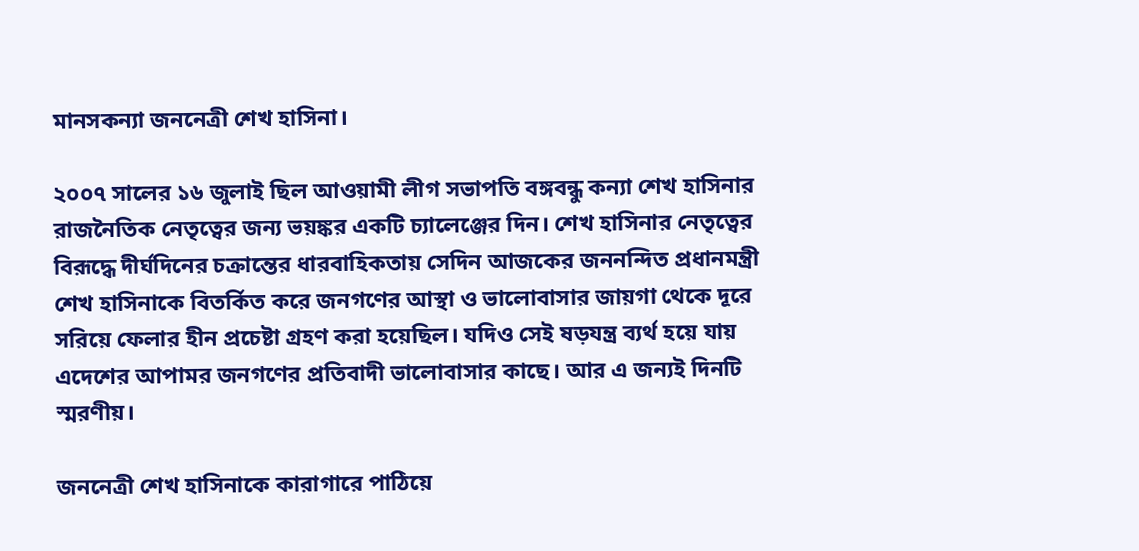মানসকন্যা জননেত্রী শেখ হাসিনা।

২০০৭ সালের ১৬ জুলাই ছিল আওয়ামী লীগ সভাপতি বঙ্গবন্ধু কন্যা শেখ হাসিনার রাজনৈতিক নেতৃত্বের জন্য ভয়ঙ্কর একটি চ্যালেঞ্জের দিন। শেখ হাসিনার নেতৃত্বের বিরূদ্ধে দীর্ঘদিনের চক্রান্তের ধারবাহিকতায় সেদিন আজকের জননন্দিত প্রধানমন্ত্রী শেখ হাসিনাকে বিতর্কিত করে জনগণের আস্থা ও ভালোবাসার জায়গা থেকে দূরে সরিয়ে ফেলার হীন প্রচেষ্টা গ্রহণ করা হয়েছিল। যদিও সেই ষড়যন্ত্র ব্যর্থ হয়ে যায় এদেশের আপামর জনগণের প্রতিবাদী ভালোবাসার কাছে। আর এ জন্যই দিনটি স্মরণীয়।

জননেত্রী শেখ হাসিনাকে কারাগারে পাঠিয়ে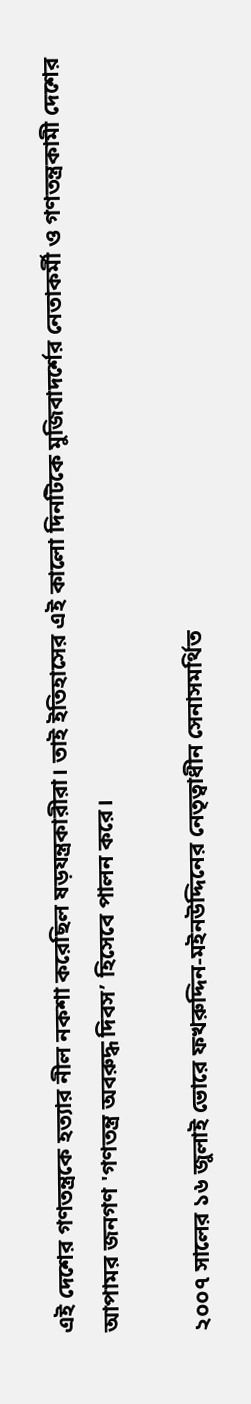এই দেশের গণতন্ত্রকে হত্যার নীল নকশা করেছিল ষড়যন্ত্রকারীরা। তাই ইতিহাসের এই কালো দিনটিকে মুজিবাদর্শের নেতাকর্মী ও গণতন্ত্রকামী দেশের আপামর জনগণ 'গণতন্ত্র অবরুদ্ধ দিবস’ হিসেবে পালন করে।

২০০৭ সালের ১৬ জুলাই ভোরে ফখরুদ্দিন-মইনউদ্দিনের নেতৃত্বাধীন সেনাসমর্থিত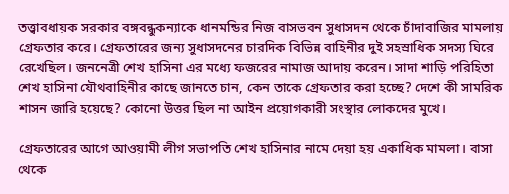তত্ত্বাবধায়ক সরকার বঙ্গবন্ধুকন্যাকে ধানমন্ডির নিজ বাসভবন সুধাসদন থেকে চাঁদাবাজির মামলায় গ্রেফতার করে। গ্রেফতারের জন্য সুধাসদনের চারদিক বিভিন্ন বাহিনীর দুই সহস্রাধিক সদস্য ঘিরে রেখেছিল। জননেত্রী শেখ হাসিনা এর মধ্যে ফজরের নামাজ আদায় করেন। সাদা শাড়ি পরিহিতা শেখ হাসিনা যৌথবাহিনীর কাছে জানতে চান, কেন তাকে গ্রেফতার করা হচ্ছে? দেশে কী সামরিক শাসন জারি হয়েছে? কোনো উত্তর ছিল না আইন প্রয়োগকারী সংস্থার লোকদের মুখে।

গ্রেফতারের আগে আওয়ামী লীগ সভাপতি শেখ হাসিনার নামে দেয়া হয় একাধিক মামলা। বাসা থেকে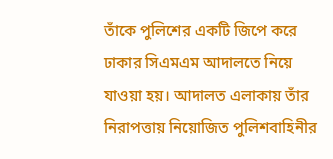তাঁকে পুলিশের একটি জিপে করে ঢাকার সিএমএম আদালতে নিয়ে যাওয়া হয়। আদালত এলাকায় তাঁর নিরাপত্তায় নিয়োজিত পুলিশবাহিনীর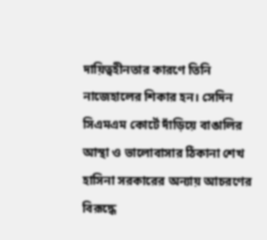দায়িত্বহীনতার কারণে তিনি নাজেহালের শিকার হন। সেদিন সিএমএম কোর্টে দাঁড়িয়ে বাঙালির আস্থা ও ভালোবাসার ঠিকানা শেখ হাসিনা সরকারের অন্যায় আচরণের বিরূদ্ধে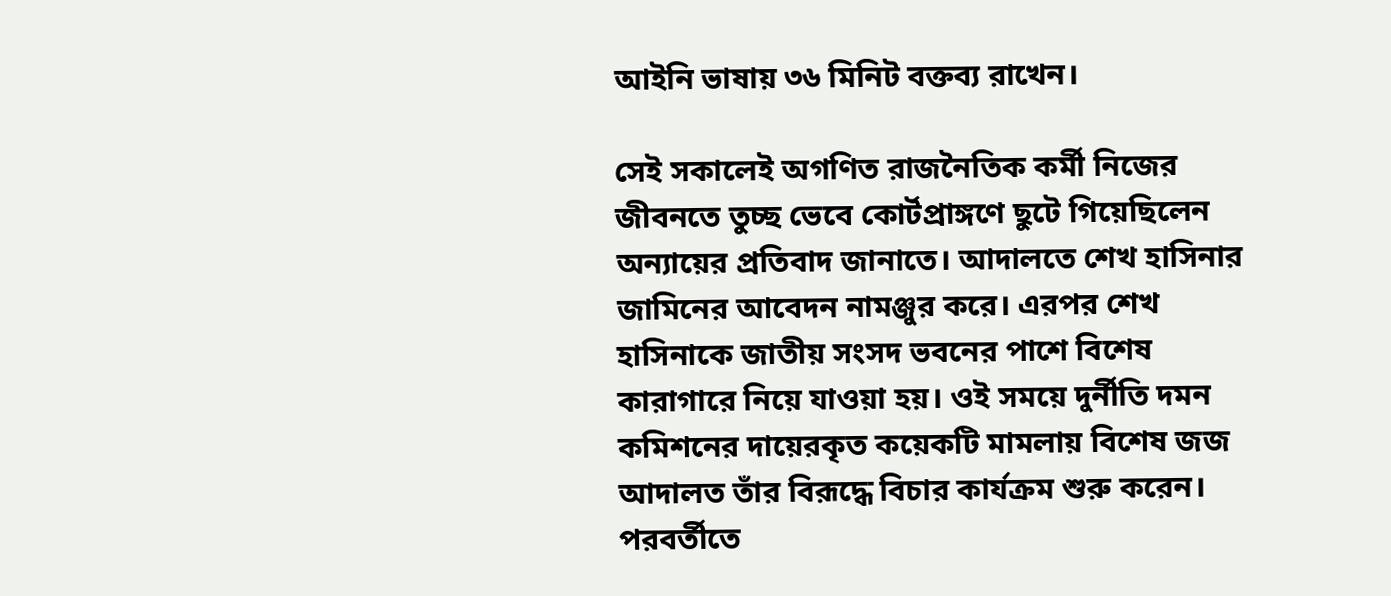আইনি ভাষায় ৩৬ মিনিট বক্তব্য রাখেন।

সেই সকালেই অগণিত রাজনৈতিক কর্মী নিজের জীবনতে তুচ্ছ ভেবে কোর্টপ্রাঙ্গণে ছুটে গিয়েছিলেন অন্যায়ের প্রতিবাদ জানাতে। আদালতে শেখ হাসিনার জামিনের আবেদন নামঞ্জুর করে। এরপর শেখ হাসিনাকে জাতীয় সংসদ ভবনের পাশে বিশেষ কারাগারে নিয়ে যাওয়া হয়। ওই সময়ে দুর্নীতি দমন কমিশনের দায়েরকৃত কয়েকটি মামলায় বিশেষ জজ আদালত তাঁর বিরূদ্ধে বিচার কার্যক্রম শুরু করেন। পরবর্তীতে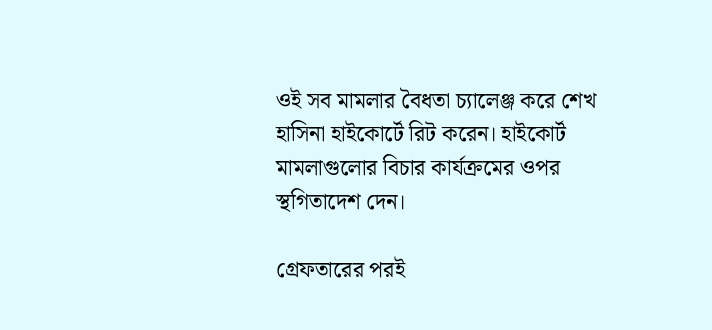ওই সব মামলার বৈধতা চ্যালেঞ্জ করে শেখ হাসিনা হাইকোর্টে রিট করেন। হাইকোর্ট মামলাগুলোর বিচার কার্যক্রমের ওপর স্থগিতাদেশ দেন।

গ্রেফতারের পরই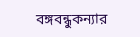বঙ্গবন্ধুকন্যার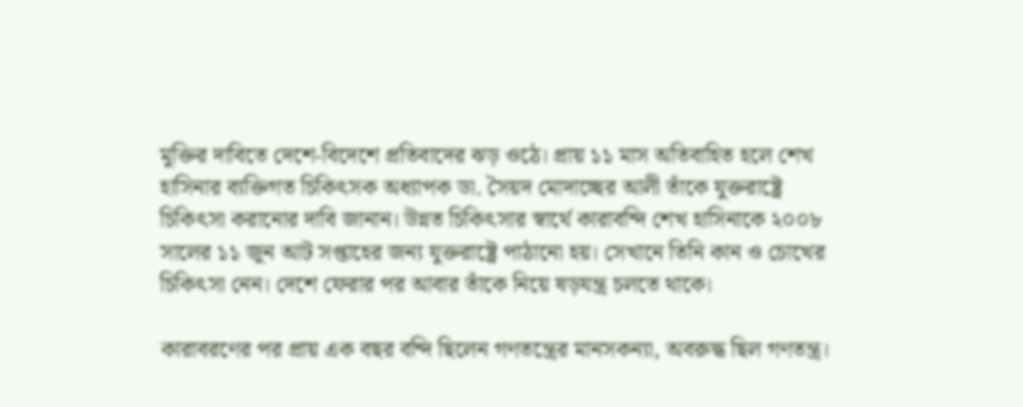মুক্তির দাবিতে দেশে-বিদেশে প্রতিবাদের ঝড় ওঠে। প্রায় ১১ মাস অতিবাহিত হলে শেখ হাসিনার ব্যক্তিগত চিকিৎসক অধ্যাপক ডা. সৈয়দ মোদাচ্ছের আলী তাঁকে যুক্তরাষ্ট্রে চিকিৎসা করানোর দাবি জানান। উন্নত চিকিৎসার স্বার্থে কারাবন্দি শেখ হাসিনাকে ২০০৮ সালের ১১ জুন আট সপ্তাহের জন্য যুক্তরাষ্ট্রে পাঠানো হয়। সেখানে তিনি কান ও চোখের চিকিৎসা নেন। দেশে ফেরার পর আবার তাঁকে নিয়ে ষড়যন্ত্র চলতে থাকে।

কারাবরণের পর প্রায় এক বছর বন্দি ছিলেন গণতন্ত্রের মানসকন্যা, অবরুদ্ধ ছিল গণতন্ত্র।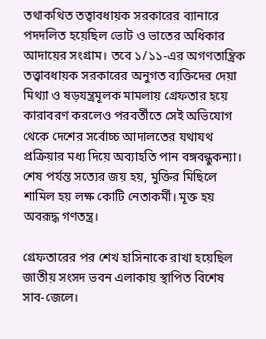তথাকথিত তত্বাবধায়ক সরকারের ব্যানারে পদদলিত হয়েছিল ভোট ও ভাতের অধিকার আদায়ের সংগ্রাম। তবে ১/১১-এর অগণতান্ত্রিক তত্ত্বাবধায়ক সরকারের অনুগত ব্যক্তিদের দেয়া মিথ্যা ও ষড়যন্ত্রমূলক মামলায় গ্রেফতার হয়ে কারাবরণ করলেও পরবর্তীতে সেই অভিযোগ থেকে দেশের সর্বোচ্চ আদালতের যথাযথ প্রক্রিয়ার মধ্য দিয়ে অব্যাহতি পান বঙ্গবন্ধুকন্যা। শেষ পর্যন্ত সত্যের জয় হয়, মুক্তির মিছিলে শামিল হয় লক্ষ কোটি নেতাকর্মী। মূক্ত হয় অবরূদ্ধ গণতন্ত্র।

গ্রেফতারের পর শেখ হাসিনাকে রাখা হয়েছিল জাতীয় সংসদ ভবন এলাকায় স্থাপিত বিশেষ সাব-জেলে।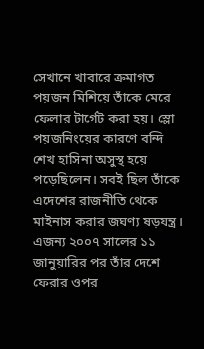সেখানে খাবারে ক্রমাগত পয়জন মিশিয়ে তাঁকে মেরে ফেলার টার্গেট করা হয়। স্লো পয়জনিংয়ের কারণে বন্দি শেখ হাসিনা অসুস্থ হয়ে পড়েছিলেন। সবই ছিল তাঁকে এদেশের রাজনীতি থেকে মাইনাস করার জঘণ্য ষড়যন্ত্র। এজন্য ২০০৭ সালের ১১ জানুয়ারির পর তাঁর দেশে ফেরার ওপর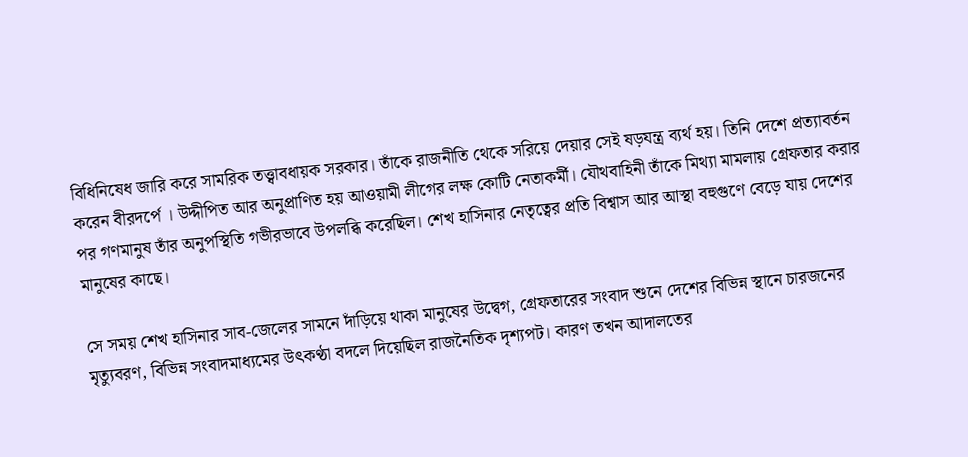বিধিনিষেধ জারি করে সামরিক তত্ত্বাবধায়ক সরকার। তাঁকে রাজনীতি থেকে সরিয়ে দেয়ার সেই ষড়যন্ত্র ব্যর্থ হয়। তিনি দেশে প্রত্যাবর্তন করেন বীরদর্পে । উদ্দীপিত আর অনুপ্রাণিত হয় আওয়ামী লীগের লক্ষ কোটি নেতাকর্মী। যৌথবাহিনী তাঁকে মিথ্যা মামলায় গ্রেফতার করার পর গণমানুষ তাঁর অনুপস্থিতি গভীরভাবে উপলব্ধি করেছিল। শেখ হাসিনার নেতৃত্বের প্রতি বিশ্বাস আর আস্থা বহুগুণে বেড়ে যায় দেশের মানুষের কাছে।

সে সময় শেখ হাসিনার সাব-জেলের সামনে দাঁড়িয়ে থাকা মানুষের উদ্বেগ, গ্রেফতারের সংবাদ শুনে দেশের বিভিন্ন স্থানে চারজনের মৃত্যুবরণ, বিভিন্ন সংবাদমাধ্যমের উৎকণ্ঠা বদলে দিয়েছিল রাজনৈতিক দৃশ্যপট। কারণ তখন আদালতের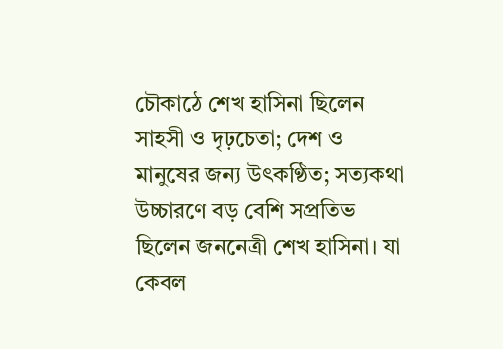চৌকাঠে শেখ হাসিনা ছিলেন সাহসী ও দৃঢ়চেতা; দেশ ও মানুষের জন্য উৎকণ্ঠিত; সত্যকথা উচ্চারণে বড় বেশি সপ্রতিভ ছিলেন জননেত্রী শেখ হাসিনা। যা কেবল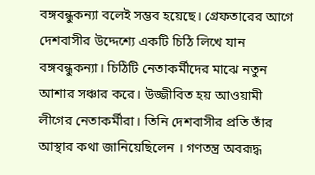বঙ্গবন্ধুকন্যা বলেই সম্ভব হয়েছে। গ্রেফতারের আগে দেশবাসীর উদ্দেশ্যে একটি চিঠি লিখে যান বঙ্গবন্ধুকন্যা। চিঠিটি নেতাকর্মীদের মাঝে নতুন আশার সঞ্চার করে। উজ্জীবিত হয় আওয়ামী লীগের নেতাকর্মীরা। তিনি দেশবাসীর প্রতি তাঁর আস্থার কথা জানিয়েছিলেন । গণতন্ত্র অবরূদ্ধ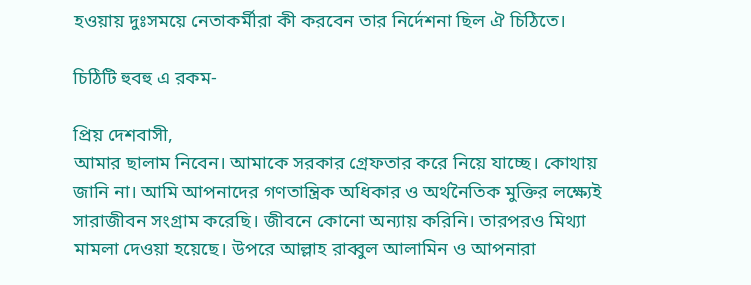হওয়ায় দুঃসময়ে নেতাকর্মীরা কী করবেন তার নির্দেশনা ছিল ঐ চিঠিতে।

চিঠিটি হুবহু এ রকম-

প্রিয় দেশবাসী,
আমার ছালাম নিবেন। আমাকে সরকার গ্রেফতার করে নিয়ে যাচ্ছে। কোথায় জানি না। আমি আপনাদের গণতান্ত্রিক অধিকার ও অর্থনৈতিক মুক্তির লক্ষ্যেই সারাজীবন সংগ্রাম করেছি। জীবনে কোনো অন্যায় করিনি। তারপরও মিথ্যা মামলা দেওয়া হয়েছে। উপরে আল্লাহ রাব্বুল আলামিন ও আপনারা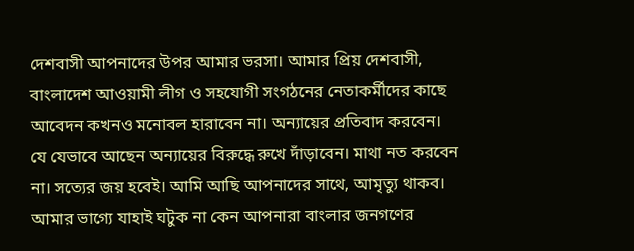দেশবাসী আপনাদের উপর আমার ভরসা। আমার প্রিয় দেশবাসী, বাংলাদেশ আওয়ামী লীগ ও সহযোগী সংগঠনের নেতাকর্মীদের কাছে আবেদন কখনও মনোবল হারাবেন না। অন্যায়ের প্রতিবাদ করবেন। যে যেভাবে আছেন অন্যায়ের বিরুদ্ধে রুখে দাঁড়াবেন। মাথা নত করবেন না। সত্যের জয় হবেই। আমি আছি আপনাদের সাথে, আমৃত্যু থাকব। আমার ভাগ্যে যাহাই ঘটুক না কেন আপনারা বাংলার জনগণের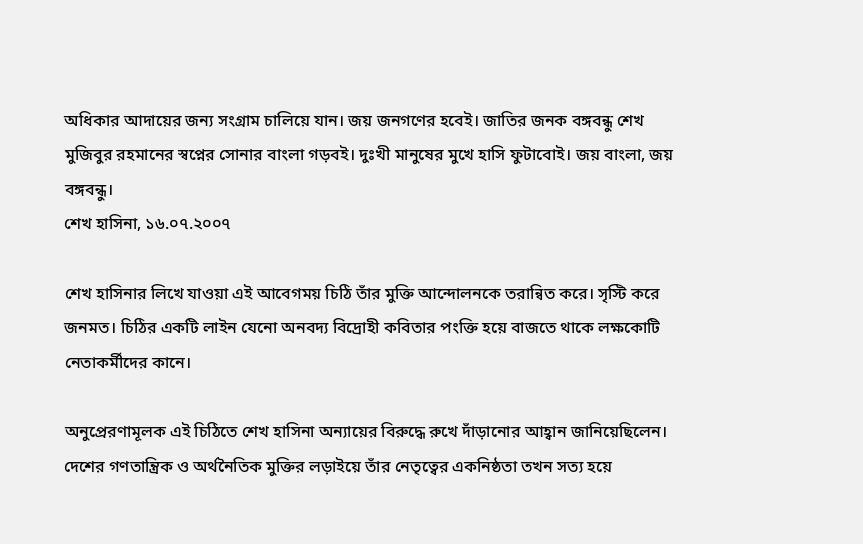অধিকার আদায়ের জন্য সংগ্রাম চালিয়ে যান। জয় জনগণের হবেই। জাতির জনক বঙ্গবন্ধু শেখ মুজিবুর রহমানের স্বপ্নের সোনার বাংলা গড়বই। দুঃখী মানুষের মুখে হাসি ফুটাবোই। জয় বাংলা, জয় বঙ্গবন্ধু।
শেখ হাসিনা, ১৬.০৭.২০০৭

শেখ হাসিনার লিখে যাওয়া এই আবেগময় চিঠি তাঁর মুক্তি আন্দোলনকে তরান্বিত করে। সৃস্টি করে জনমত। চিঠির একটি লাইন যেনো অনবদ্য বিদ্রোহী কবিতার পংক্তি হয়ে বাজতে থাকে লক্ষকোটি নেতাকর্মীদের কানে।

অনুপ্রেরণামূলক এই চিঠিতে শেখ হাসিনা অন্যায়ের বিরুদ্ধে রুখে দাঁড়ানোর আহ্বান জানিয়েছিলেন। দেশের গণতান্ত্রিক ও অর্থনৈতিক মুক্তির লড়াইয়ে তাঁর নেতৃত্বের একনিষ্ঠতা তখন সত্য হয়ে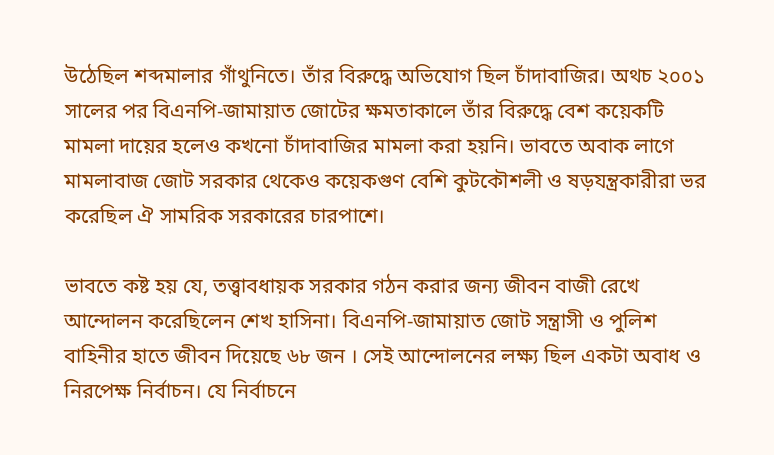উঠেছিল শব্দমালার গাঁথুনিতে। তাঁর বিরুদ্ধে অভিযোগ ছিল চাঁদাবাজির। অথচ ২০০১ সালের পর বিএনপি-জামায়াত জোটের ক্ষমতাকালে তাঁর বিরুদ্ধে বেশ কয়েকটি মামলা দায়ের হলেও কখনো চাঁদাবাজির মামলা করা হয়নি। ভাবতে অবাক লাগে মামলাবাজ জোট সরকার থেকেও কয়েকগুণ বেশি কুটকৌশলী ও ষড়যন্ত্রকারীরা ভর করেছিল ঐ সামরিক সরকারের চারপাশে।

ভাবতে কষ্ট হয় যে, তত্ত্বাবধায়ক সরকার গঠন করার জন্য জীবন বাজী রেখে আন্দোলন করেছিলেন শেখ হাসিনা। বিএনপি-জামায়াত জোট সন্ত্রাসী ও পুলিশ বাহিনীর হাতে জীবন দিয়েছে ৬৮ জন । সেই আন্দোলনের লক্ষ্য ছিল একটা অবাধ ও নিরপেক্ষ নির্বাচন। যে নির্বাচনে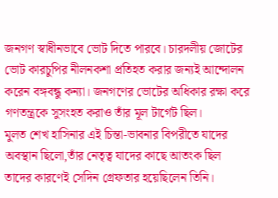জনগণ স্বাধীনভাবে ভোট দিতে পারবে। চারদলীয় জোটের ভোট কারচুপির নীলনকশা প্রতিহত করার জন্যই আন্দোলন করেন বঙ্গবন্ধু কন্যা। জনগণের ভোটের অধিকার রক্ষা করে গণতন্ত্রকে সুসংহত করাও তাঁর মূল টার্গেট ছিল।
মুলত শেখ হাসিনার এই চিন্তা-ভাবনার বিপরীতে যাদের অবস্থান ছিলো,তাঁর নেতৃত্ব যাদের কাছে আতংক ছিল তাদের কারণেই সেদিন গ্রেফতার হয়েছিলেন তিনি।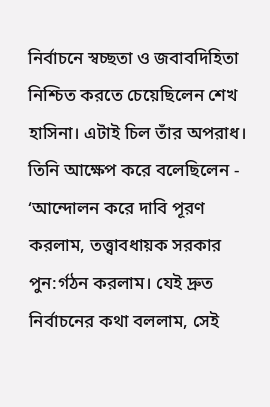নির্বাচনে স্বচ্ছতা ও জবাবদিহিতা নিশ্চিত করতে চেয়েছিলেন শেখ হাসিনা। এটাই চিল তাঁর অপরাধ। তিনি আক্ষেপ করে বলেছিলেন - ‘আন্দোলন করে দাবি পূরণ করলাম, তত্ত্বাবধায়ক সরকার পুন:র্গঠন করলাম। যেই দ্রুত নির্বাচনের কথা বললাম, সেই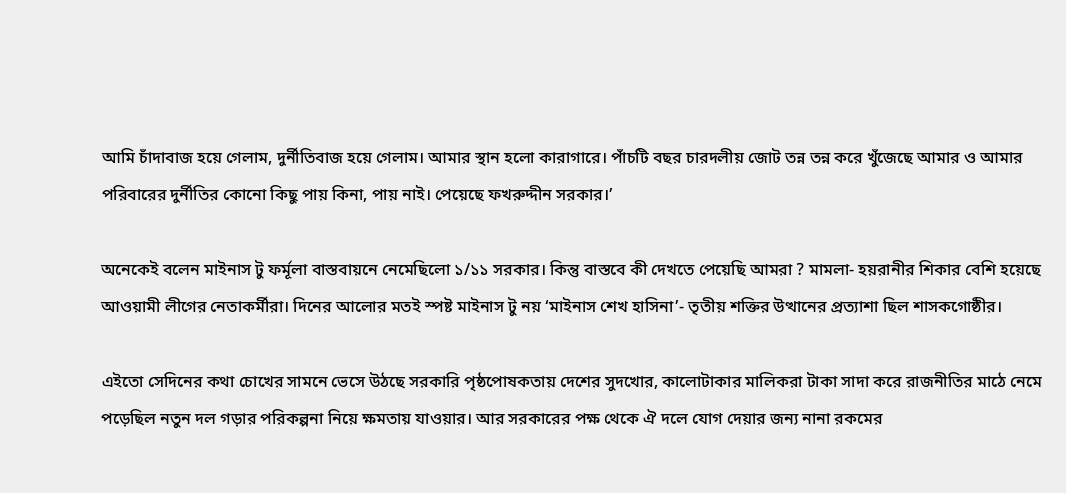আমি চাঁদাবাজ হয়ে গেলাম, দুর্নীতিবাজ হয়ে গেলাম। আমার স্থান হলো কারাগারে। পাঁচটি বছর চারদলীয় জোট তন্ন তন্ন করে খুঁজেছে আমার ও আমার পরিবারের দুর্নীতির কোনো কিছু পায় কিনা, পায় নাই। পেয়েছে ফখরুদ্দীন সরকার।’

অনেকেই বলেন মাইনাস টু ফর্মূলা বাস্তবায়নে নেমেছিলো ১/১১ সরকার। কিন্তু বাস্তবে কী দেখতে পেয়েছি আমরা ? মামলা- হয়রানীর শিকার বেশি হয়েছে আওয়ামী লীগের নেতাকর্মীরা। দিনের আলোর মতই স্পষ্ট মাইনাস টু নয় ‘মাইনাস শেখ হাসিনা’- তৃতীয় শক্তির উত্থানের প্রত্যাশা ছিল শাসকগোষ্ঠীর।

এইতো সেদিনের কথা চোখের সামনে ভেসে উঠছে সরকারি পৃষ্ঠপোষকতায় দেশের সুদখোর, কালোটাকার মালিকরা টাকা সাদা করে রাজনীতির মাঠে নেমে পড়েছিল নতুন দল গড়ার পরিকল্পনা নিয়ে ক্ষমতায় যাওয়ার। আর সরকারের পক্ষ থেকে ঐ দলে যোগ দেয়ার জন্য নানা রকমের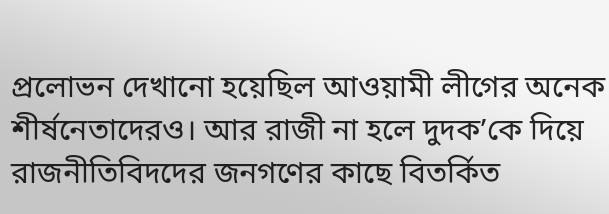প্রলোভন দেখানো হয়েছিল আওয়ামী লীগের অনেক শীর্ষনেতাদেরও। আর রাজী না হলে দুদক’কে দিয়ে রাজনীতিবিদদের জনগণের কাছে বিতর্কিত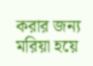করার জন্য মরিয়া হয়ে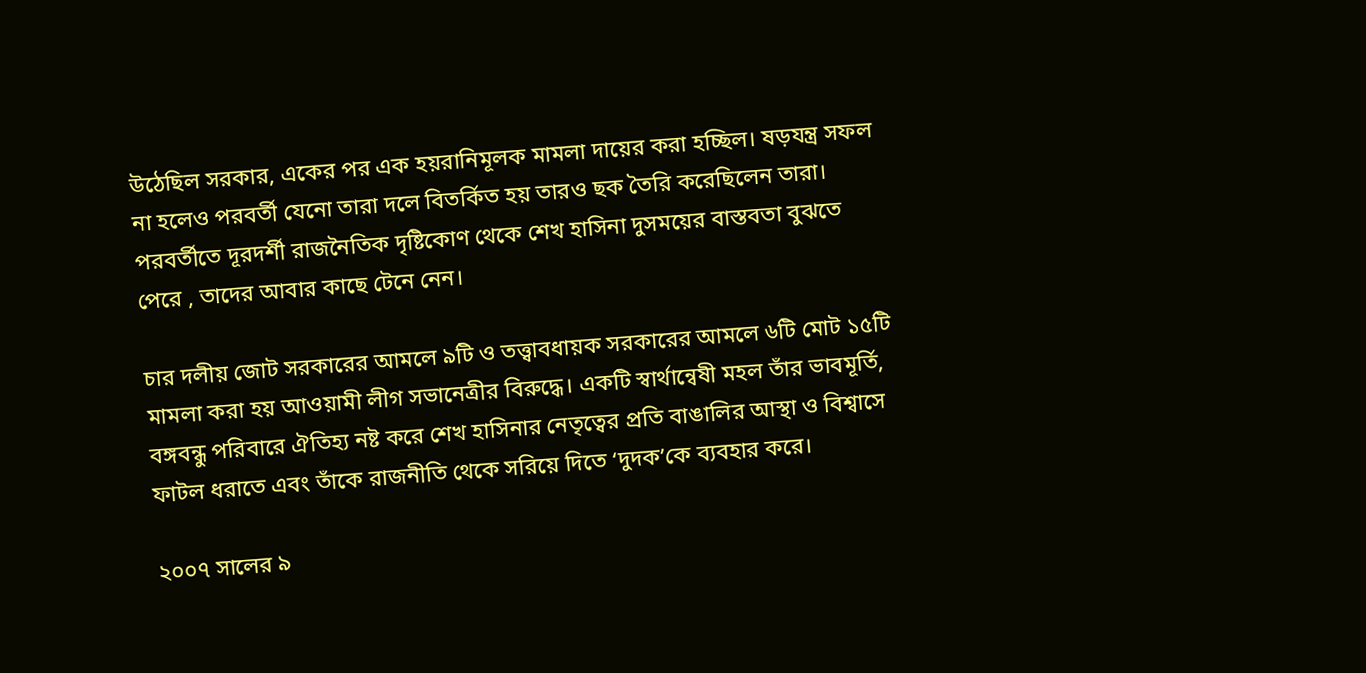উঠেছিল সরকার, একের পর এক হয়রানিমূলক মামলা দায়ের করা হচ্ছিল। ষড়যন্ত্র সফল না হলেও পরবর্তী যেনো তারা দলে বিতর্কিত হয় তারও ছক তৈরি করেছিলেন তারা। পরবর্তীতে দূরদর্শী রাজনৈতিক দৃষ্টিকোণ থেকে শেখ হাসিনা দুসময়ের বাস্তবতা বুঝতে পেরে , তাদের আবার কাছে টেনে নেন।

চার দলীয় জোট সরকারের আমলে ৯টি ও তত্ত্বাবধায়ক সরকারের আমলে ৬টি মোট ১৫টি মামলা করা হয় আওয়ামী লীগ সভানেত্রীর বিরুদ্ধে। একটি স্বার্থান্বেষী মহল তাঁর ভাবমূর্তি, বঙ্গবন্ধু পরিবারে ঐতিহ্য নষ্ট করে শেখ হাসিনার নেতৃত্বের প্রতি বাঙালির আস্থা ও বিশ্বাসে ফাটল ধরাতে এবং তাঁকে রাজনীতি থেকে সরিয়ে দিতে ‘দুদক’কে ব্যবহার করে।

২০০৭ সালের ৯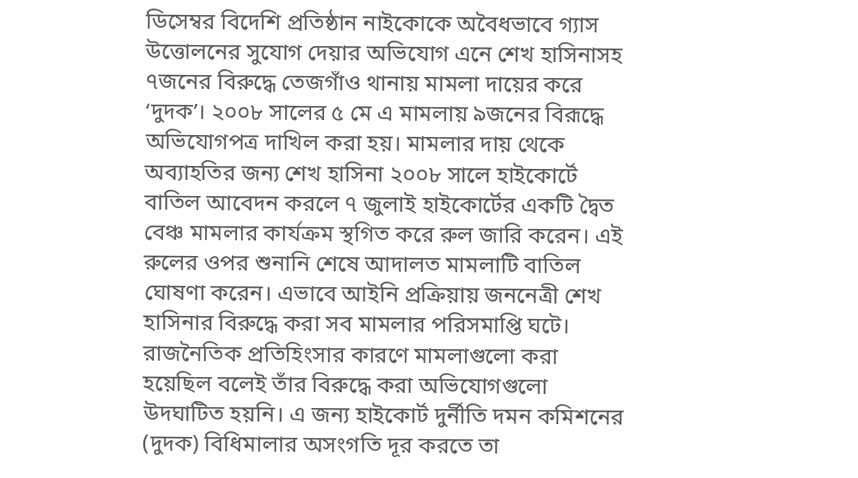ডিসেম্বর বিদেশি প্রতিষ্ঠান নাইকোকে অবৈধভাবে গ্যাস উত্তোলনের সুযোগ দেয়ার অভিযোগ এনে শেখ হাসিনাসহ ৭জনের বিরুদ্ধে তেজগাঁও থানায় মামলা দায়ের করে ‘দুদক’। ২০০৮ সালের ৫ মে এ মামলায় ৯জনের বিরূদ্ধে অভিযোগপত্র দাখিল করা হয়। মামলার দায় থেকে অব্যাহতির জন্য শেখ হাসিনা ২০০৮ সালে হাইকোর্টে বাতিল আবেদন করলে ৭ জুলাই হাইকোর্টের একটি দ্বৈত বেঞ্চ মামলার কার্যক্রম স্থগিত করে রুল জারি করেন। এই রুলের ওপর শুনানি শেষে আদালত মামলাটি বাতিল ঘোষণা করেন। এভাবে আইনি প্রক্রিয়ায় জননেত্রী শেখ হাসিনার বিরুদ্ধে করা সব মামলার পরিসমাপ্তি ঘটে। রাজনৈতিক প্রতিহিংসার কারণে মামলাগুলো করা হয়েছিল বলেই তাঁর বিরুদ্ধে করা অভিযোগগুলো উদঘাটিত হয়নি। এ জন্য হাইকোর্ট দুর্নীতি দমন কমিশনের (দুদক) বিধিমালার অসংগতি দূর করতে তা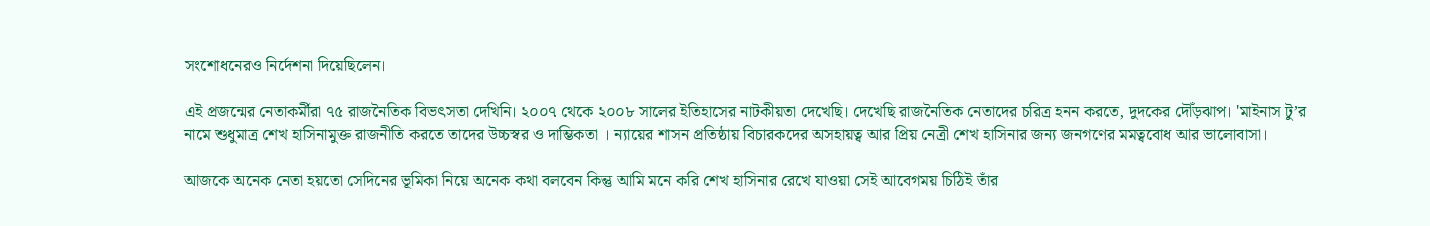সংশোধনেরও নির্দেশনা দিয়েছিলেন।

এই প্রজন্মের নেতাকর্মীরা ৭৫ রাজনৈতিক বিভৎসতা দেখিনি। ২০০৭ থেকে ২০০৮ সালের ইতিহাসের নাটকীয়তা দেখেছি। দেখেছি রাজনৈতিক নেতাদের চরিত্র হনন করতে, দুদকের দৌঁড়ঝাপ। 'মাইনাস টু’র নামে শুধুমাত্র শেখ হাসিনামুক্ত রাজনীতি করতে তাদের উচ্চস্বর ও দাম্ভিকতা । ন্যায়ের শাসন প্রতিষ্ঠায় বিচারকদের অসহায়ত্ব আর প্রিয় নেত্রী শেখ হাসিনার জন্য জনগণের মমত্ববোধ আর ভালোবাসা।

আজকে অনেক নেতা হয়তো সেদিনের ভূমিকা নিয়ে অনেক কথা বলবেন কিন্তু আমি মনে করি শেখ হাসিনার রেখে যাওয়া সেই আবেগময় চিঠিই তাঁর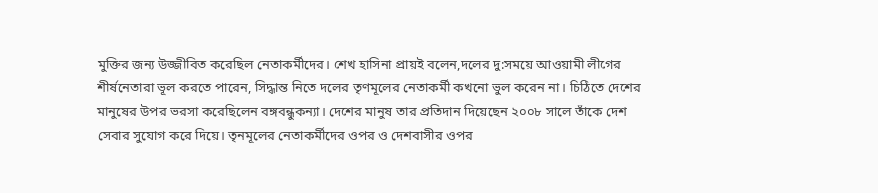মুক্তির জন্য উজ্জীবিত করেছিল নেতাকর্মীদের। শেখ হাসিনা প্রায়ই বলেন,দলের দু:সময়ে আওয়ামী লীগের শীর্ষনেতারা ভূল করতে পারেন, সিদ্ধান্ত নিতে দলের তৃণমূলের নেতাকর্মী কখনো ভুল করেন না। চিঠিতে দেশের মানুষের উপর ভরসা করেছিলেন বঙ্গবন্ধুকন্যা। দেশের মানুষ তার প্রতিদান দিয়েছেন ২০০৮ সালে তাঁকে দেশ সেবার সুযোগ করে দিয়ে। তৃনমূলের নেতাকর্মীদের ওপর ও দেশবাসীর ওপর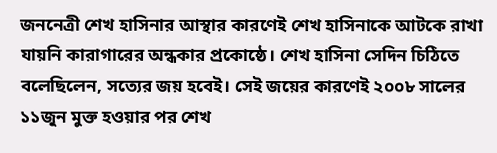জননেত্রী শেখ হাসিনার আস্থার কারণেই শেখ হাসিনাকে আটকে রাখা যায়নি কারাগারের অন্ধকার প্রকোষ্ঠে। শেখ হাসিনা সেদিন চিঠিতে বলেছিলেন, সত্যের জয় হবেই। সেই জয়ের কারণেই ২০০৮ সালের ১১জুন মুক্ত হওয়ার পর শেখ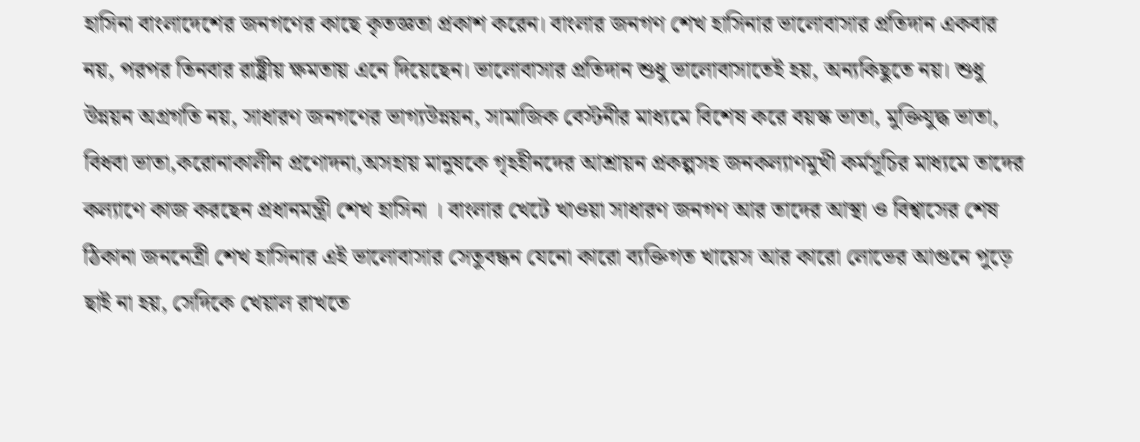হাসিনা বাংলাদেশের জনগণের কাছে কৃতজ্ঞতা প্রকাশ করেন। বাংলার জনগণ শেখ হাসিনার ভালোবাসার প্রতিদান একবার নয়, পরপর তিনবার রাষ্ট্রীয় ক্ষমতায় এনে দিয়েছেন। ভালোবাসার প্রতিদান শুধু ভালোবাসাতেই হয়, অন্যকিছুতে নয়। শুধু উন্নয়ন অগ্রগতি নয়, সাধারণ জনগণের ভাগ্যউন্নয়ন, সামাজিক বেস্টনীর মাধ্যমে বিশেষ করে বয়স্ক ভাতা, মুক্তিযুদ্ধ ভাতা, বিধবা ভাতা,করোনাকালীন প্রণোদনা,অসহায় মানুষকে গৃহহীনদের আশ্রায়ন প্রকল্পসহ জনকল্যাণমুখী কর্মসূচির মাধ্যমে তাদের কল্যাণে কাজ করছেন প্রধানমন্ত্রী শেখ হাসিনা । বাংলার খেটে খাওয়া সাধারণ জনগণ আর তাদের আস্থা ও বিশ্বাসের শেষ ঠিকানা জননেত্রী শেখ হাসিনার এই ভালোবাসার সেতুবন্ধন যেনো কারো ব্যক্তিগত খায়েস আর কারো লোভের আগুনে পুড়ে ছাই না হয়, সেদিকে খেয়াল রাখতে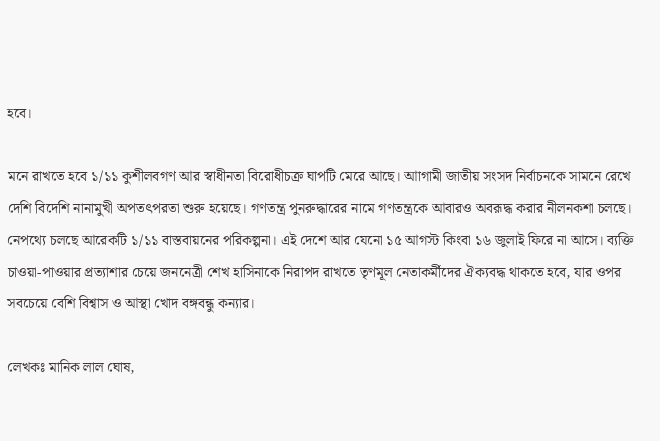হবে।

মনে রাখতে হবে ১/১১ কুশীলবগণ আর স্বাধীনতা বিরোধীচক্র ঘাপটি মেরে আছে। আাগামী জাতীয় সংসদ নির্বাচনকে সামনে রেখে দেশি বিদেশি নানামুখী অপতৎপরতা শুরু হয়েছে। গণতন্ত্র পুনরুদ্ধারের নামে গণতন্ত্রকে আবারও অবরূদ্ধ করার নীলনকশা চলছে। নেপথ্যে চলছে আরেকটি ১/১১ বাস্তবায়নের পরিকল্পনা। এই দেশে আর যেনো ১৫ আগস্ট কিংবা ১৬ জুলাই ফিরে না আসে। ব্যক্তি চাওয়া-পাওয়ার প্রত্যাশার চেয়ে জননেত্রী শেখ হাসিনাকে নিরাপদ রাখতে তৃণমূল নেতাকর্মীদের ঐক্যবদ্ধ থাকতে হবে, যার ওপর সবচেয়ে বেশি বিশ্বাস ও আস্থা খোদ বঙ্গবন্ধু কন্যার।

লেখকঃ মানিক লাল ঘোষ,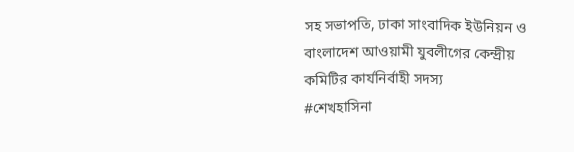সহ সভাপতি, ঢাকা সাংবাদিক ইউনিয়ন ও বাংলাদেশ আওয়ামী যুবলীগের কেন্দ্রীয় কমিটির কার্যনির্বাহী সদস্য
#শেখহাসিনা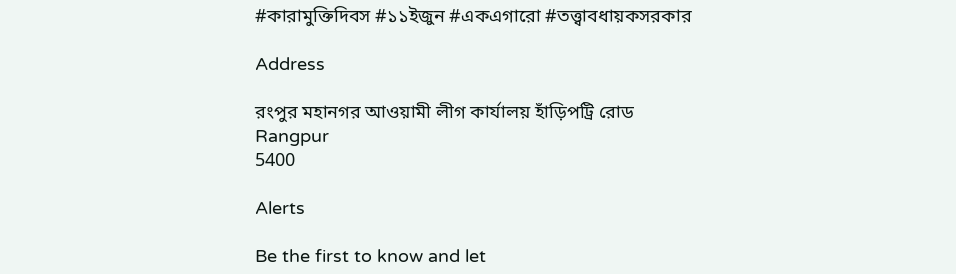#কারামুক্তিদিবস #১১ইজুন #একএগারো #তত্ত্বাবধায়কসরকার

Address

রংপুর মহানগর আওয়ামী লীগ কার্যালয় হাঁড়িপট্রি রোড
Rangpur
5400

Alerts

Be the first to know and let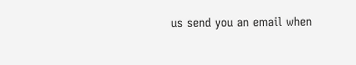us send you an email when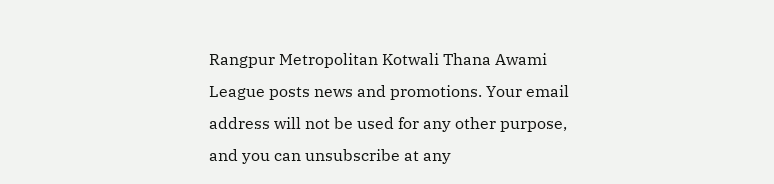Rangpur Metropolitan Kotwali Thana Awami League posts news and promotions. Your email address will not be used for any other purpose, and you can unsubscribe at any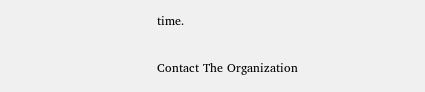time.

Contact The Organization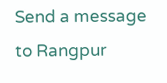Send a message to Rangpur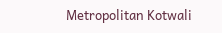Metropolitan Kotwali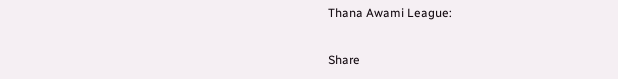Thana Awami League:

Share